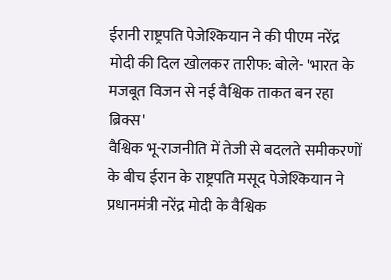ईरानी राष्ट्रपति पेजेश्कियान ने की पीएम नरेंद्र मोदी की दिल खोलकर तारीफ: बोले- 'भारत के मजबूत विजन से नई वैश्विक ताकत बन रहा ब्रिक्स'
वैश्विक भू-राजनीति में तेजी से बदलते समीकरणों के बीच ईरान के राष्ट्रपति मसूद पेजेश्कियान ने प्रधानमंत्री नरेंद्र मोदी के वैश्विक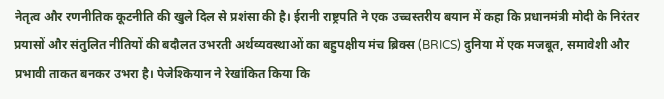नेतृत्व और रणनीतिक कूटनीति की खुले दिल से प्रशंसा की है। ईरानी राष्ट्रपति ने एक उच्चस्तरीय बयान में कहा कि प्रधानमंत्री मोदी के निरंतर प्रयासों और संतुलित नीतियों की बदौलत उभरती अर्थव्यवस्थाओं का बहुपक्षीय मंच ब्रिक्स (BRICS) दुनिया में एक मजबूत, समावेशी और प्रभावी ताकत बनकर उभरा है। पेजेश्कियान ने रेखांकित किया कि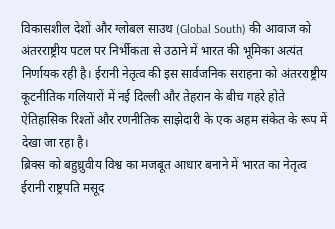विकासशील देशों और ग्लोबल साउथ (Global South) की आवाज को अंतरराष्ट्रीय पटल पर निर्भीकता से उठाने में भारत की भूमिका अत्यंत निर्णायक रही है। ईरानी नेतृत्व की इस सार्वजनिक सराहना को अंतरराष्ट्रीय कूटनीतिक गलियारों में नई दिल्ली और तेहरान के बीच गहरे होते ऐतिहासिक रिश्तों और रणनीतिक साझेदारी के एक अहम संकेत के रूप में देखा जा रहा है।
ब्रिक्स को बहुध्रुवीय विश्व का मजबूत आधार बनाने में भारत का नेतृत्व
ईरानी राष्ट्रपति मसूद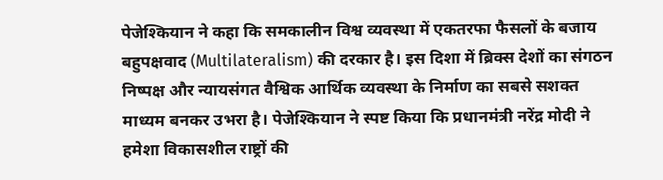पेजेश्कियान ने कहा कि समकालीन विश्व व्यवस्था में एकतरफा फैसलों के बजाय बहुपक्षवाद (Multilateralism) की दरकार है। इस दिशा में ब्रिक्स देशों का संगठन निष्पक्ष और न्यायसंगत वैश्विक आर्थिक व्यवस्था के निर्माण का सबसे सशक्त माध्यम बनकर उभरा है। पेजेश्कियान ने स्पष्ट किया कि प्रधानमंत्री नरेंद्र मोदी ने हमेशा विकासशील राष्ट्रों की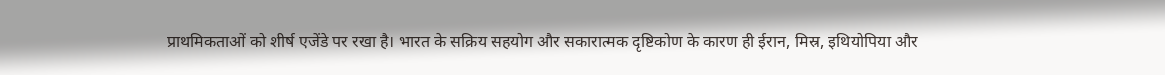प्राथमिकताओं को शीर्ष एजेंडे पर रखा है। भारत के सक्रिय सहयोग और सकारात्मक दृष्टिकोण के कारण ही ईरान, मिस्र, इथियोपिया और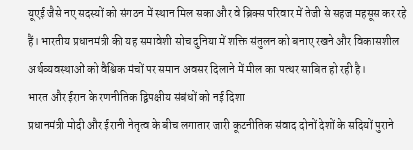यूएई जैसे नए सदस्यों को संगठन में स्थान मिल सका और वे ब्रिक्स परिवार में तेजी से सहज महसूस कर रहे हैं। भारतीय प्रधानमंत्री की यह समावेशी सोच दुनिया में शक्ति संतुलन को बनाए रखने और विकासशील अर्थव्यवस्थाओं को वैश्विक मंचों पर समान अवसर दिलाने में मील का पत्थर साबित हो रही है।
भारत और ईरान के रणनीतिक द्विपक्षीय संबंधों को नई दिशा
प्रधानमंत्री मोदी और ईरानी नेतृत्व के बीच लगातार जारी कूटनीतिक संवाद दोनों देशों के सदियों पुराने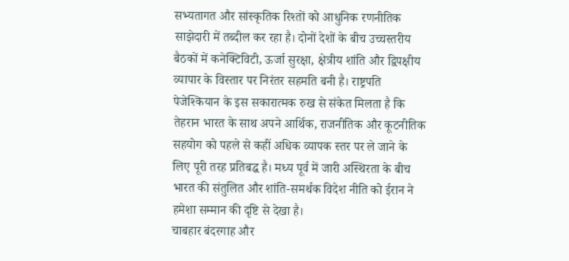सभ्यतागत और सांस्कृतिक रिश्तों को आधुनिक रणनीतिक साझेदारी में तब्दील कर रहा है। दोनों देशों के बीच उच्चस्तरीय बैठकों में कनेक्टिविटी, ऊर्जा सुरक्षा, क्षेत्रीय शांति और द्विपक्षीय व्यापार के विस्तार पर निरंतर सहमति बनी है। राष्ट्रपति पेजेश्कियान के इस सकारात्मक रुख से संकेत मिलता है कि तेहरान भारत के साथ अपने आर्थिक, राजनीतिक और कूटनीतिक सहयोग को पहले से कहीं अधिक व्यापक स्तर पर ले जाने के लिए पूरी तरह प्रतिबद्ध है। मध्य पूर्व में जारी अस्थिरता के बीच भारत की संतुलित और शांति-समर्थक विदेश नीति को ईरान ने हमेशा सम्मान की दृष्टि से देखा है।
चाबहार बंदरगाह और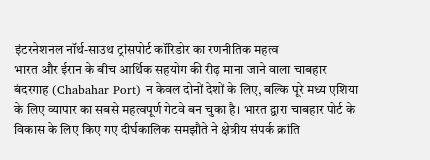इंटरनेशनल नॉर्थ-साउथ ट्रांसपोर्ट कॉरिडोर का रणनीतिक महत्व
भारत और ईरान के बीच आर्थिक सहयोग की रीढ़ माना जाने वाला चाबहार बंदरगाह (Chabahar Port) न केवल दोनों देशों के लिए, बल्कि पूरे मध्य एशिया के लिए व्यापार का सबसे महत्वपूर्ण गेटवे बन चुका है। भारत द्वारा चाबहार पोर्ट के विकास के लिए किए गए दीर्घकालिक समझौते ने क्षेत्रीय संपर्क क्रांति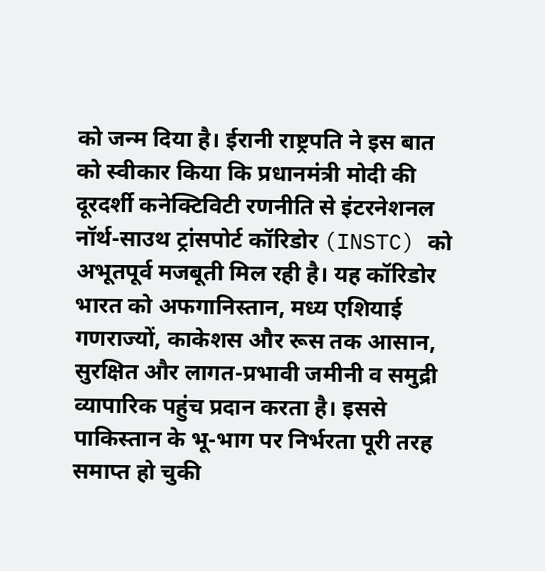को जन्म दिया है। ईरानी राष्ट्रपति ने इस बात को स्वीकार किया कि प्रधानमंत्री मोदी की दूरदर्शी कनेक्टिविटी रणनीति से इंटरनेशनल नॉर्थ-साउथ ट्रांसपोर्ट कॉरिडोर (INSTC) को अभूतपूर्व मजबूती मिल रही है। यह कॉरिडोर भारत को अफगानिस्तान, मध्य एशियाई गणराज्यों, काकेशस और रूस तक आसान, सुरक्षित और लागत-प्रभावी जमीनी व समुद्री व्यापारिक पहुंच प्रदान करता है। इससे पाकिस्तान के भू-भाग पर निर्भरता पूरी तरह समाप्त हो चुकी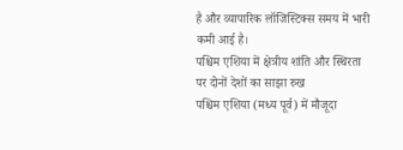है और व्यापारिक लॉजिस्टिक्स समय में भारी कमी आई है।
पश्चिम एशिया में क्षेत्रीय शांति और स्थिरता पर दोनों देशों का साझा रुख
पश्चिम एशिया (मध्य पूर्व) में मौजूदा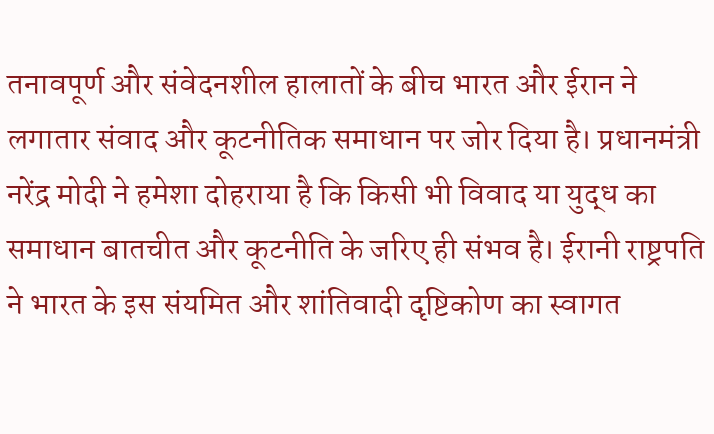तनावपूर्ण और संवेदनशील हालातों के बीच भारत और ईरान ने लगातार संवाद और कूटनीतिक समाधान पर जोर दिया है। प्रधानमंत्री नरेंद्र मोदी ने हमेशा दोहराया है कि किसी भी विवाद या युद्ध का समाधान बातचीत और कूटनीति के जरिए ही संभव है। ईरानी राष्ट्रपति ने भारत के इस संयमित और शांतिवादी दृष्टिकोण का स्वागत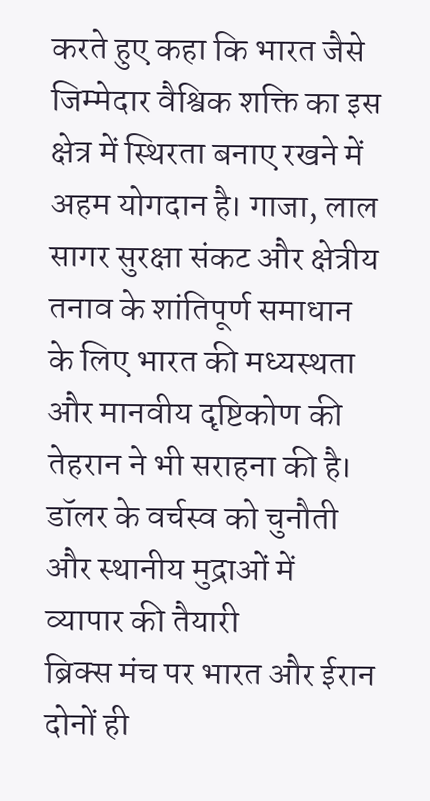करते हुए कहा कि भारत जैसे जिम्मेदार वैश्विक शक्ति का इस क्षेत्र में स्थिरता बनाए रखने में अहम योगदान है। गाजा, लाल सागर सुरक्षा संकट और क्षेत्रीय तनाव के शांतिपूर्ण समाधान के लिए भारत की मध्यस्थता और मानवीय दृष्टिकोण की तेहरान ने भी सराहना की है।
डॉलर के वर्चस्व को चुनौती और स्थानीय मुद्राओं में व्यापार की तैयारी
ब्रिक्स मंच पर भारत और ईरान दोनों ही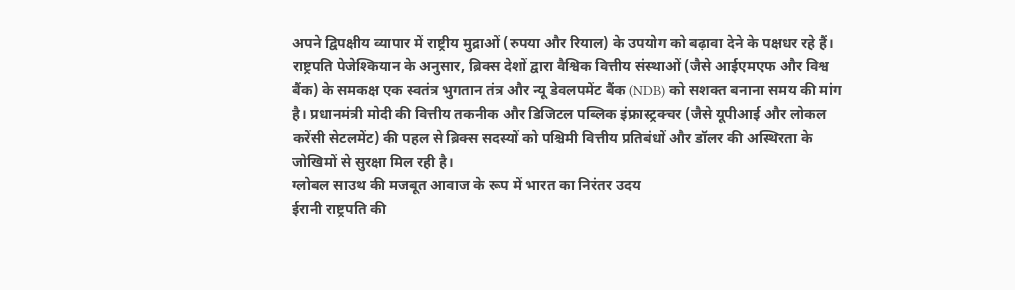अपने द्विपक्षीय व्यापार में राष्ट्रीय मुद्राओं (रुपया और रियाल) के उपयोग को बढ़ावा देने के पक्षधर रहे हैं। राष्ट्रपति पेजेश्कियान के अनुसार, ब्रिक्स देशों द्वारा वैश्विक वित्तीय संस्थाओं (जैसे आईएमएफ और विश्व बैंक) के समकक्ष एक स्वतंत्र भुगतान तंत्र और न्यू डेवलपमेंट बैंक (NDB) को सशक्त बनाना समय की मांग है। प्रधानमंत्री मोदी की वित्तीय तकनीक और डिजिटल पब्लिक इंफ्रास्ट्रक्चर (जैसे यूपीआई और लोकल करेंसी सेटलमेंट) की पहल से ब्रिक्स सदस्यों को पश्चिमी वित्तीय प्रतिबंधों और डॉलर की अस्थिरता के जोखिमों से सुरक्षा मिल रही है।
ग्लोबल साउथ की मजबूत आवाज के रूप में भारत का निरंतर उदय
ईरानी राष्ट्रपति की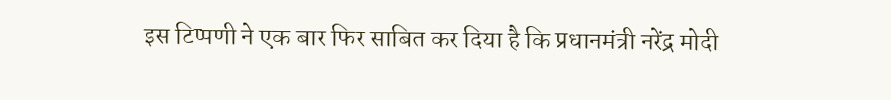इस टिप्पणी ने एक बार फिर साबित कर दिया है कि प्रधानमंत्री नरेंद्र मोदी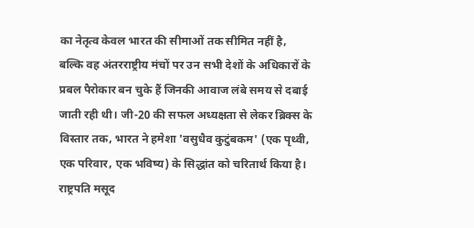का नेतृत्व केवल भारत की सीमाओं तक सीमित नहीं है, बल्कि वह अंतरराष्ट्रीय मंचों पर उन सभी देशों के अधिकारों के प्रबल पैरोकार बन चुके हैं जिनकी आवाज लंबे समय से दबाई जाती रही थी। जी-20 की सफल अध्यक्षता से लेकर ब्रिक्स के विस्तार तक, भारत ने हमेशा 'वसुधैव कुटुंबकम' (एक पृथ्वी, एक परिवार, एक भविष्य) के सिद्धांत को चरितार्थ किया है। राष्ट्रपति मसूद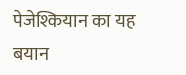पेजेश्कियान का यह बयान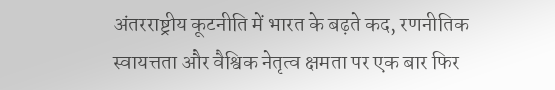अंतरराष्ट्रीय कूटनीति में भारत के बढ़ते कद, रणनीतिक स्वायत्तता और वैश्विक नेतृत्व क्षमता पर एक बार फिर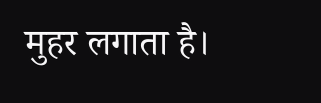मुहर लगाता है।